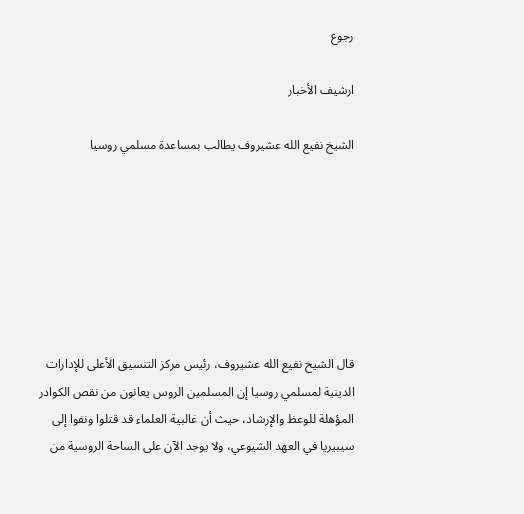رجوع

ارشيف الأخبار

الشيخ نفيع الله عشيروف يطالب بمساعدة مسلمي روسيا







قال الشيخ نفيع الله عشيروف، رئيس مركز التنسيق الأعلى للإدارات الدينية لمسلمي روسيا إن المسلمين الروس يعانون من نقص الكوادر المؤهلة للوعظ والإرشاد، حيث أن غالبية العلماء قد قتلوا ونفوا إلى سيبيريا في العهد الشيوعي، ولا يوجد الآن على الساحة الروسية من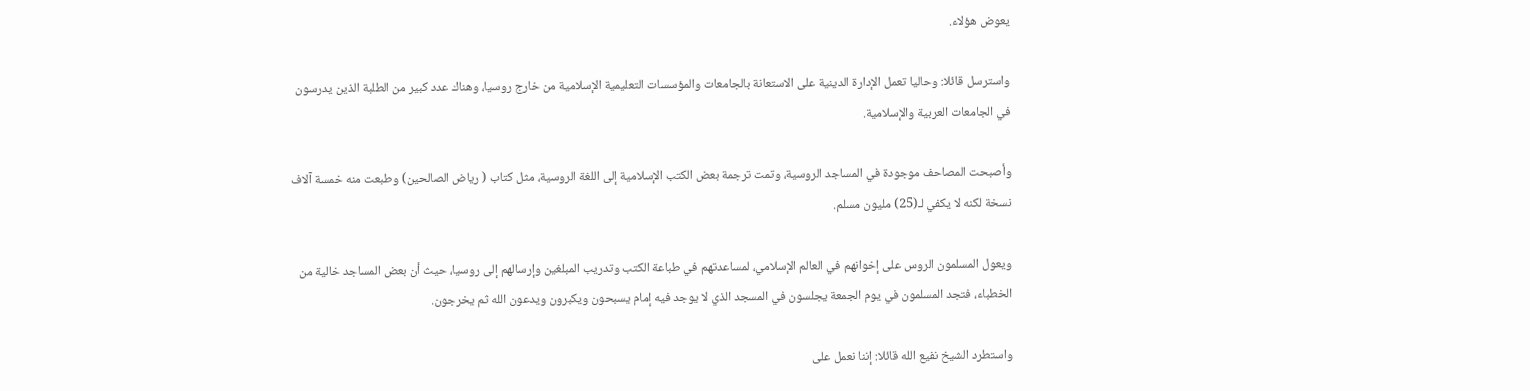يعوض هؤلاء.

واسترسل قائلا: وحاليا تعمل الإدارة الدينية على الاستعانة بالجامعات والمؤسسات التعليمية الإسلامية من خارج روسيا، وهناك عدد كبير من الطلبة الذين يدرسون في الجامعات العربية والإسلامية.

وأصبحت المصاحف موجودة في المساجد الروسية، وتمت ترجمة بعض الكتب الإسلامية إلى اللغة الروسية، مثل كتاب ( رياض الصالحين) وطبعت منه خمسة آلاف نسخة لكنه لا يكفي لـ(25) مليون مسلم.

ويعول المسلمون الروس على إخوانهم في العالم الإسلامي، لمساعدتهم في طباعة الكتب وتدريب المبلغين وإرسالهم إلى روسيا، حيث أن بعض المساجد خالية من الخطباء، فتجد المسلمون في يوم الجمعة يجلسون في المسجد الذي لا يوجد فيه إمام يسبحون ويكبرون ويدعون الله ثم يخرجون.

واستطرد الشيخ نفيع الله قائلا: إننا نعمل على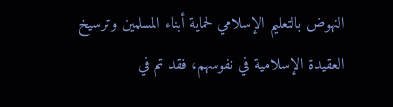النهوض بالتعليم الإسلامي لحماية أبناء المسلمين وترسيخ العقيدة الإسلامية في نفوسهم، فقد تم في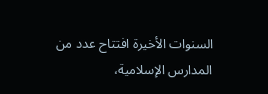السنوات الأخيرة افتتاح عدد من المدارس الإسلامية،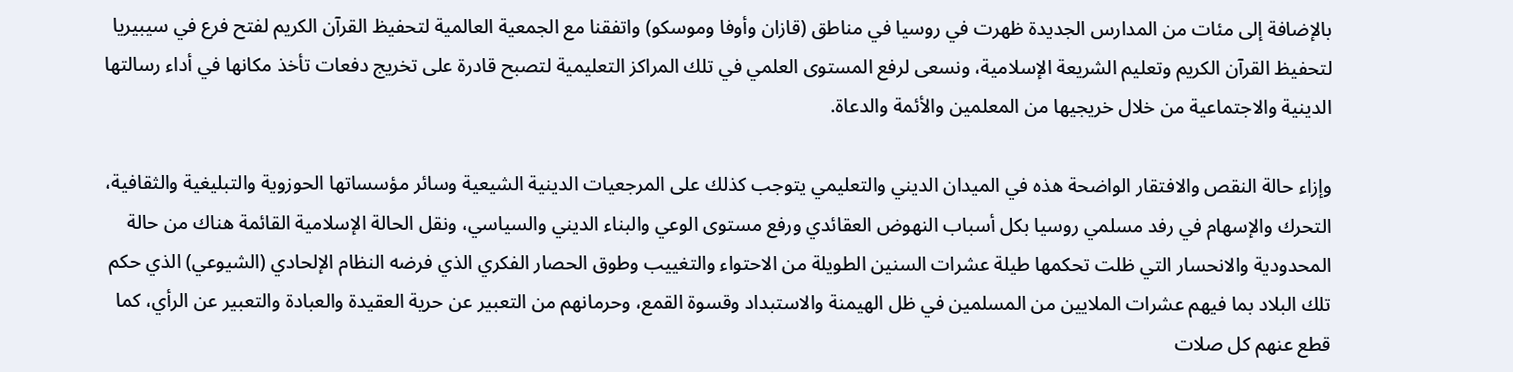بالإضافة إلى مئات من المدارس الجديدة ظهرت في روسيا في مناطق (قازان وأوفا وموسكو) واتفقنا مع الجمعية العالمية لتحفيظ القرآن الكريم لفتح فرع في سيبيريا لتحفيظ القرآن الكريم وتعليم الشريعة الإسلامية، ونسعى لرفع المستوى العلمي في تلك المراكز التعليمية لتصبح قادرة على تخريج دفعات تأخذ مكانها في أداء رسالتها الدينية والاجتماعية من خلال خريجيها من المعلمين والأئمة والدعاة.

وإزاء حالة النقص والافتقار الواضحة هذه في الميدان الديني والتعليمي يتوجب كذلك على المرجعيات الدينية الشيعية وسائر مؤسساتها الحوزوية والتبليغية والثقافية، التحرك والإسهام في رفد مسلمي روسيا بكل أسباب النهوض العقائدي ورفع مستوى الوعي والبناء الديني والسياسي، ونقل الحالة الإسلامية القائمة هناك من حالة المحدودية والانحسار التي ظلت تحكمها طيلة عشرات السنين الطويلة من الاحتواء والتغييب وطوق الحصار الفكري الذي فرضه النظام الإلحادي (الشيوعي) الذي حكم تلك البلاد بما فيهم عشرات الملايين من المسلمين في ظل الهيمنة والاستبداد وقسوة القمع، وحرمانهم من التعبير عن حرية العقيدة والعبادة والتعبير عن الرأي، كما قطع عنهم كل صلات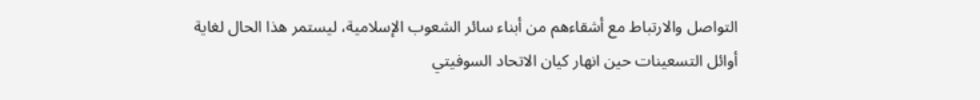التواصل والارتباط مع أشقاءهم من أبناء سائر الشعوب الإسلامية، ليستمر هذا الحال لغاية أوائل التسعينات حين انهار كيان الاتحاد السوفيتي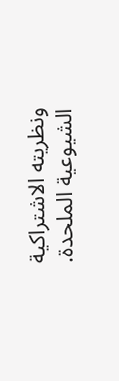ونظريته الاشتراكية الشيوعية الملحدة.